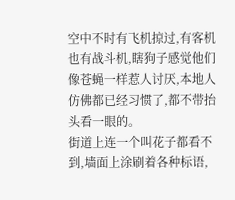空中不时有飞机掠过,有客机也有战斗机,瞎狗子感觉他们像苍蝇一样惹人讨厌,本地人仿佛都已经习惯了,都不带抬头看一眼的。
街道上连一个叫花子都看不到,墙面上涂刷着各种标语,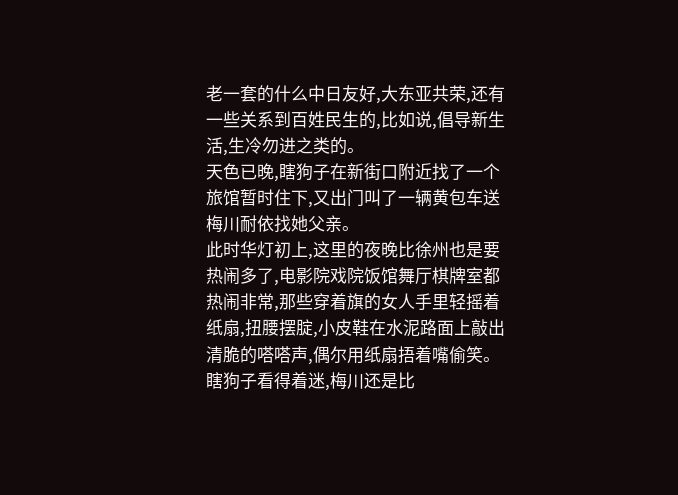老一套的什么中日友好,大东亚共荣,还有一些关系到百姓民生的,比如说,倡导新生活,生冷勿进之类的。
天色已晚,瞎狗子在新街口附近找了一个旅馆暂时住下,又出门叫了一辆黄包车送梅川耐依找她父亲。
此时华灯初上,这里的夜晚比徐州也是要热闹多了,电影院戏院饭馆舞厅棋牌室都热闹非常,那些穿着旗的女人手里轻摇着纸扇,扭腰摆腚,小皮鞋在水泥路面上敲出清脆的嗒嗒声,偶尔用纸扇捂着嘴偷笑。
瞎狗子看得着迷,梅川还是比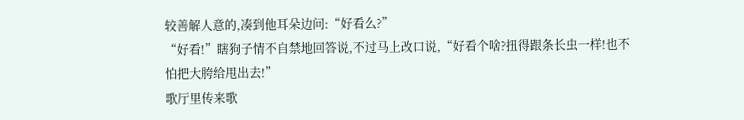较善解人意的,凑到他耳朵边问:“好看么?”
“好看!”瞎狗子情不自禁地回答说,不过马上改口说,“好看个啥?扭得跟条长虫一样!也不怕把大胯给甩出去!”
歌厅里传来歌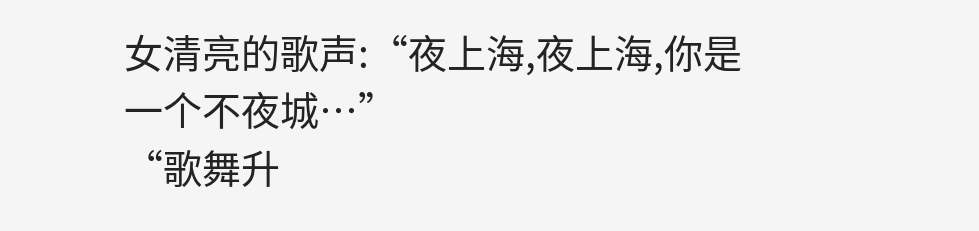女清亮的歌声:“夜上海,夜上海,你是一个不夜城…”
“歌舞升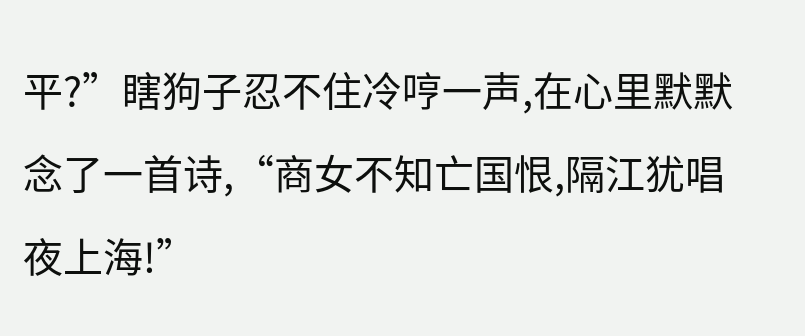平?”瞎狗子忍不住冷哼一声,在心里默默念了一首诗,“商女不知亡国恨,隔江犹唱夜上海!”